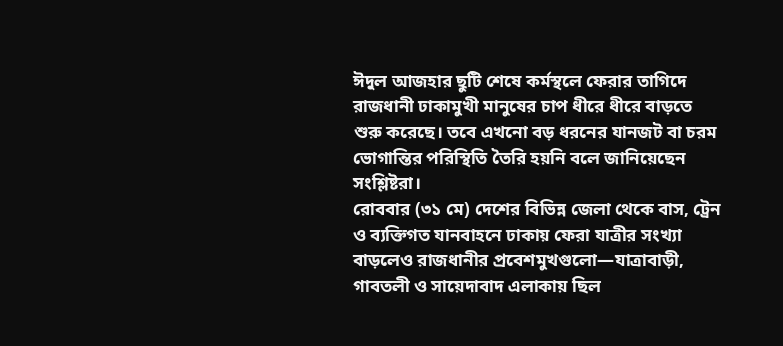ঈদুল আজহার ছুটি শেষে কর্মস্থলে ফেরার তাগিদে রাজধানী ঢাকামুখী মানুষের চাপ ধীরে ধীরে বাড়তে শুরু করেছে। তবে এখনো বড় ধরনের যানজট বা চরম ভোগান্তির পরিস্থিতি তৈরি হয়নি বলে জানিয়েছেন সংশ্লিষ্টরা।
রোববার (৩১ মে) দেশের বিভিন্ন জেলা থেকে বাস, ট্রেন ও ব্যক্তিগত যানবাহনে ঢাকায় ফেরা যাত্রীর সংখ্যা বাড়লেও রাজধানীর প্রবেশমুখগুলো—যাত্রাবাড়ী, গাবতলী ও সায়েদাবাদ এলাকায় ছিল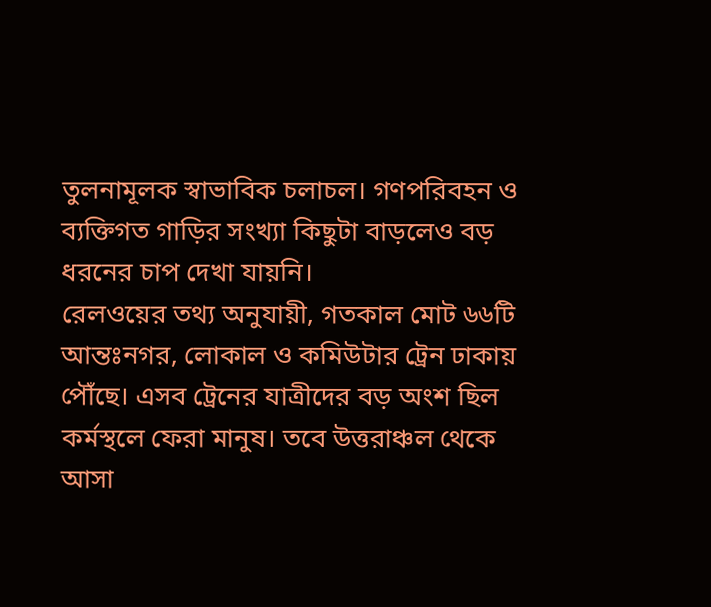তুলনামূলক স্বাভাবিক চলাচল। গণপরিবহন ও ব্যক্তিগত গাড়ির সংখ্যা কিছুটা বাড়লেও বড় ধরনের চাপ দেখা যায়নি।
রেলওয়ের তথ্য অনুযায়ী, গতকাল মোট ৬৬টি আন্তঃনগর, লোকাল ও কমিউটার ট্রেন ঢাকায় পৌঁছে। এসব ট্রেনের যাত্রীদের বড় অংশ ছিল কর্মস্থলে ফেরা মানুষ। তবে উত্তরাঞ্চল থেকে আসা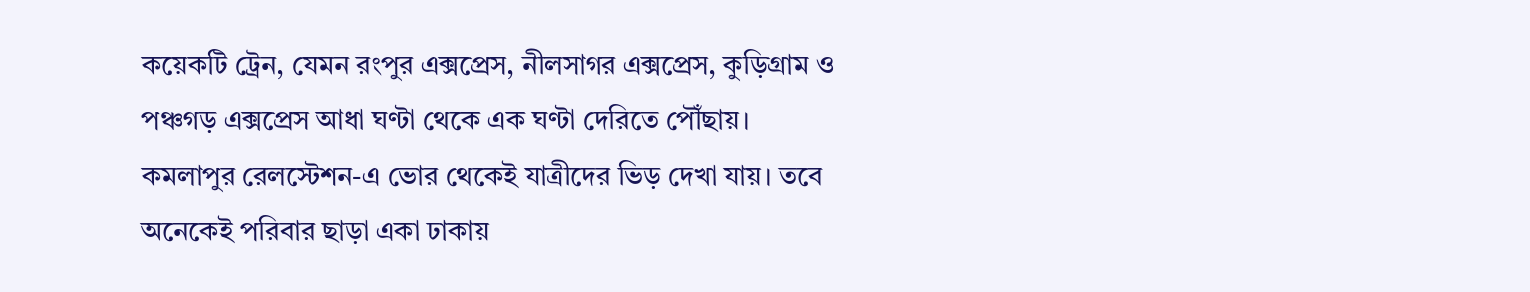কয়েকটি ট্রেন, যেমন রংপুর এক্সপ্রেস, নীলসাগর এক্সপ্রেস, কুড়িগ্রাম ও পঞ্চগড় এক্সপ্রেস আধা ঘণ্টা থেকে এক ঘণ্টা দেরিতে পৌঁছায়।
কমলাপুর রেলস্টেশন-এ ভোর থেকেই যাত্রীদের ভিড় দেখা যায়। তবে অনেকেই পরিবার ছাড়া একা ঢাকায়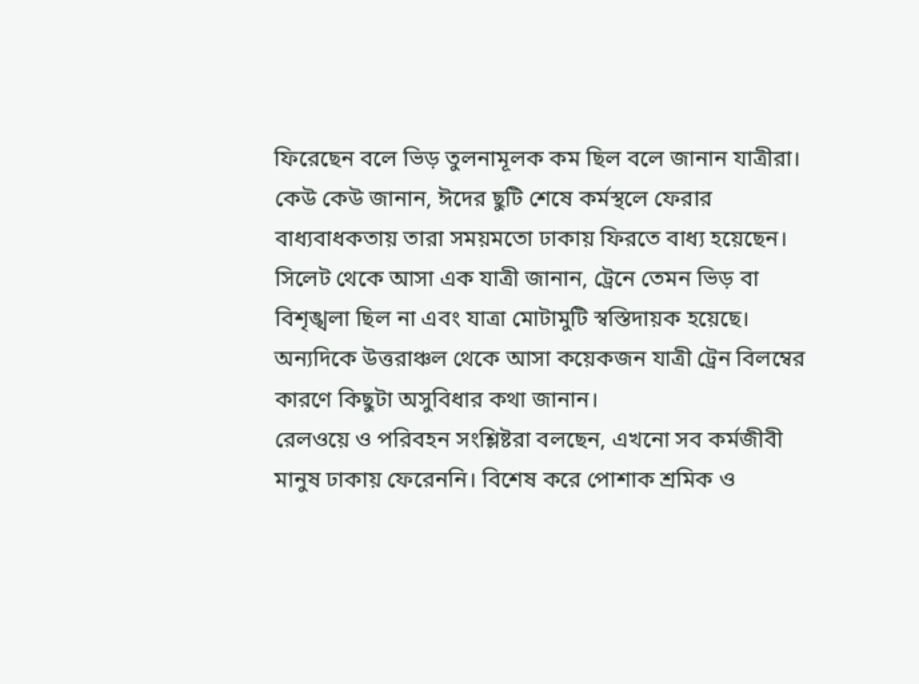ফিরেছেন বলে ভিড় তুলনামূলক কম ছিল বলে জানান যাত্রীরা। কেউ কেউ জানান, ঈদের ছুটি শেষে কর্মস্থলে ফেরার বাধ্যবাধকতায় তারা সময়মতো ঢাকায় ফিরতে বাধ্য হয়েছেন।
সিলেট থেকে আসা এক যাত্রী জানান, ট্রেনে তেমন ভিড় বা বিশৃঙ্খলা ছিল না এবং যাত্রা মোটামুটি স্বস্তিদায়ক হয়েছে। অন্যদিকে উত্তরাঞ্চল থেকে আসা কয়েকজন যাত্রী ট্রেন বিলম্বের কারণে কিছুটা অসুবিধার কথা জানান।
রেলওয়ে ও পরিবহন সংশ্লিষ্টরা বলছেন, এখনো সব কর্মজীবী মানুষ ঢাকায় ফেরেননি। বিশেষ করে পোশাক শ্রমিক ও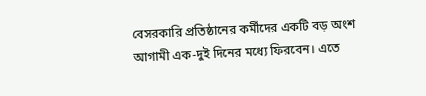বেসরকারি প্রতিষ্ঠানের কর্মীদের একটি বড় অংশ আগামী এক-দুই দিনের মধ্যে ফিরবেন। এতে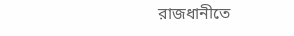রাজধানীতে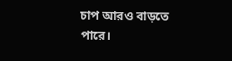চাপ আরও বাড়তে পারে।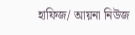হাফিজ/ আয়না নিউজ